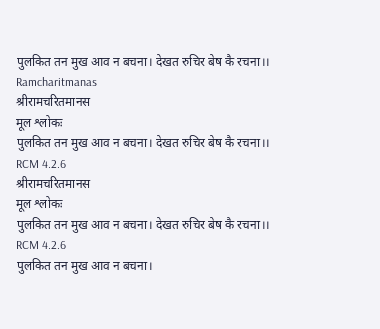पुलकित तन मुख आव न बचना। देखत रुचिर बेष कै रचना।।
Ramcharitmanas
श्रीरामचरितमानस
मूल श्लोकः
पुलकित तन मुख आव न बचना। देखत रुचिर बेष कै रचना।।
RCM 4.2.6
श्रीरामचरितमानस
मूल श्लोकः
पुलकित तन मुख आव न बचना। देखत रुचिर बेष कै रचना।।
RCM 4.2.6
पुलकित तन मुख आव न बचना।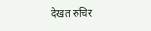देखत रुचिर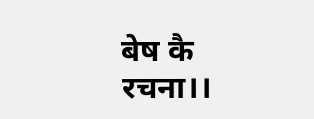बेष कै रचना।।